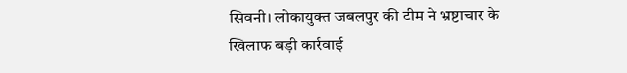सिवनी। लोकायुक्त जबलपुर की टीम ने भ्रष्टाचार के खिलाफ बड़ी कार्रवाई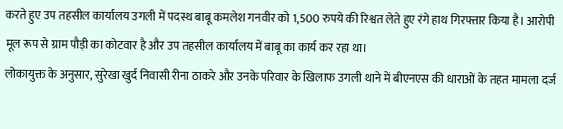करते हुए उप तहसील कार्यालय उगली में पदस्थ बाबू कमलेश गनवीर को 1,500 रुपये की रिश्वत लेते हुए रंगे हाथ गिरफ्तार किया है। आरोपी मूल रूप से ग्राम पौड़ी का कोटवार है और उप तहसील कार्यालय में बाबू का कार्य कर रहा था।
लोकायुक्त के अनुसार, सुरेखा खुर्द निवासी रीना ठाकरे और उनके परिवार के खिलाफ उगली थाने में बीएनएस की धाराओं के तहत मामला दर्ज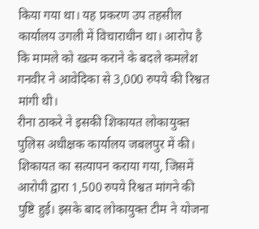किया गया था। यह प्रकरण उप तहसील कार्यालय उगली में विचाराधीन था। आरोप है कि मामले को खत्म कराने के बदले कमलेश गनवीर ने आवेदिका से 3,000 रुपये की रिश्वत मांगी थी।
रीना ठाकरे ने इसकी शिकायत लोकायुक्त पुलिस अधीक्षक कार्यालय जबलपुर में की। शिकायत का सत्यापन कराया गया, जिसमें आरोपी द्वारा 1,500 रुपये रिश्वत मांगने की पुष्टि हुई। इसके बाद लोकायुक्त टीम ने योजना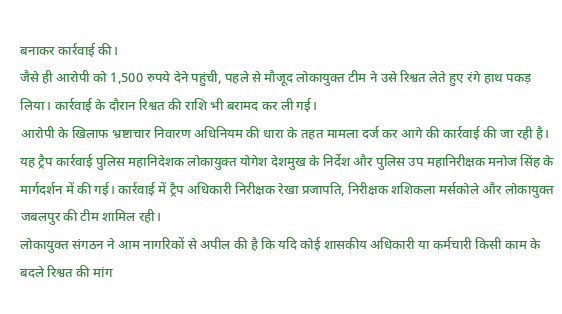बनाकर कार्रवाई की।
जैसे ही आरोपी को 1,500 रुपये देने पहुंची, पहले से मौजूद लोकायुक्त टीम ने उसे रिश्वत लेते हुए रंगे हाथ पकड़ लिया। कार्रवाई के दौरान रिश्वत की राशि भी बरामद कर ली गई।
आरोपी के खिलाफ भ्रष्टाचार निवारण अधिनियम की धारा के तहत मामला दर्ज कर आगे की कार्रवाई की जा रही है।
यह ट्रैप कार्रवाई पुलिस महानिदेशक लोकायुक्त योगेश देशमुख के निर्देश और पुलिस उप महानिरीक्षक मनोज सिंह के मार्गदर्शन में की गई। कार्रवाई में ट्रैप अधिकारी निरीक्षक रेखा प्रजापति, निरीक्षक शशिकला मर्सकोले और लोकायुक्त जबलपुर की टीम शामिल रही।
लोकायुक्त संगठन ने आम नागरिकों से अपील की है कि यदि कोई शासकीय अधिकारी या कर्मचारी किसी काम के बदले रिश्वत की मांग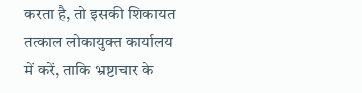करता है, तो इसकी शिकायत तत्काल लोकायुक्त कार्यालय में करें, ताकि भ्रष्टाचार के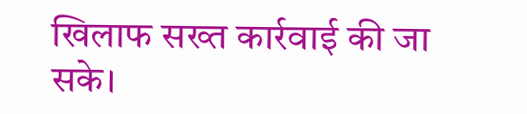खिलाफ सख्त कार्रवाई की जा सके।